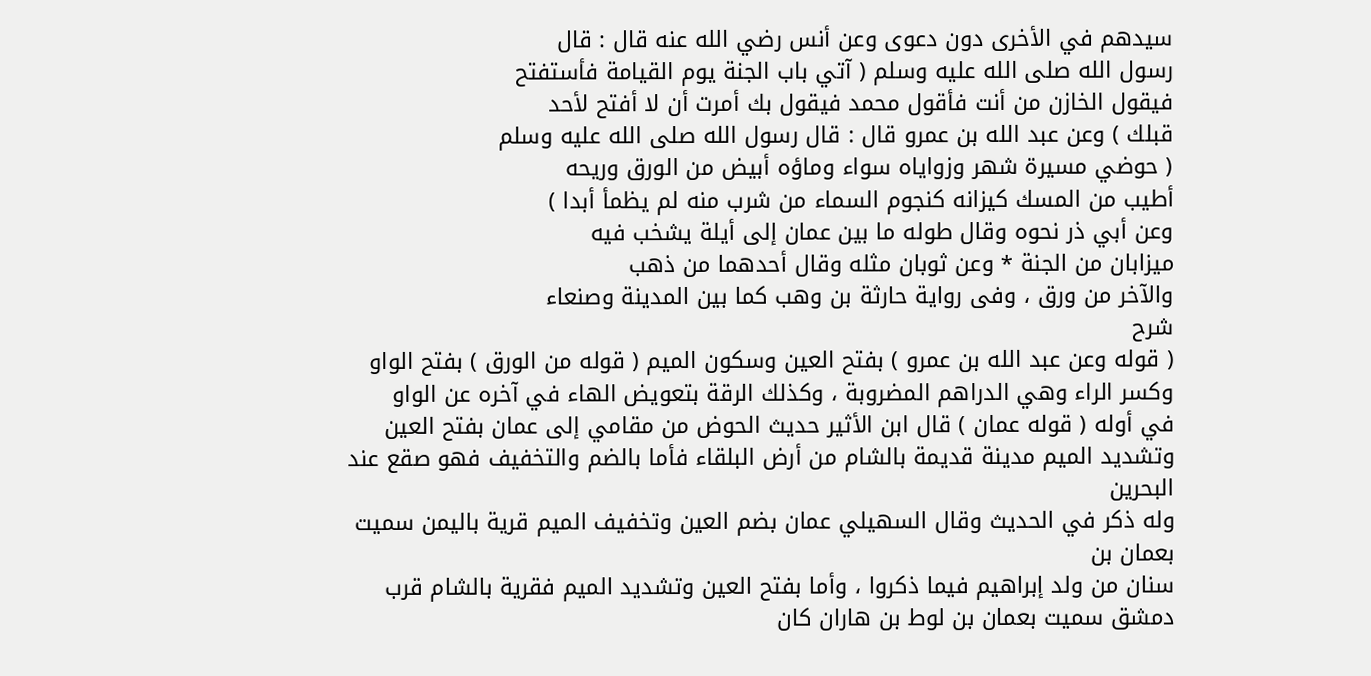سيدهم في الأخرى دون دعوى وعن أنس رضي الله عنه قال : قال
رسول الله صلى الله عليه وسلم ( آتي باب الجنة يوم القيامة فأستفتح
فيقول الخازن من أنت فأقول محمد فيقول بك أمرت أن لا أفتح لأحد
قبلك ) وعن عبد الله بن عمرو قال : قال رسول الله صلى الله عليه وسلم
( حوضي مسيرة شهر وزواياه سواء وماؤه أبيض من الورق وريحه
أطيب من المسك كيزانه كنجوم السماء من شرب منه لم يظمأ أبدا )
وعن أبي ذر نحوه وقال طوله ما بين عمان إلى أيلة يشخب فيه
ميزابان من الجنة * وعن ثوبان مثله وقال أحدهما من ذهب
والآخر من ورق ، وفى رواية حارثة بن وهب كما بين المدينة وصنعاء
شرح
( قوله وعن عبد الله بن عمرو ) بفتح العين وسكون الميم ( قوله من الورق ) بفتح الواو
وكسر الراء وهي الدراهم المضروبة ، وكذلك الرقة بتعويض الهاء في آخره عن الواو
في أوله ( قوله عمان ) قال ابن الأثير حديث الحوض من مقامي إلى عمان بفتح العين
وتشديد الميم مدينة قديمة بالشام من أرض البلقاء فأما بالضم والتخفيف فهو صقع عند البحرين
وله ذكر في الحديث وقال السهيلي عمان بضم العين وتخفيف الميم قرية باليمن سميت بعمان بن
سنان من ولد إبراهيم فيما ذكروا ، وأما بفتح العين وتشديد الميم فقرية بالشام قرب
دمشق سميت بعمان بن لوط بن هاران كان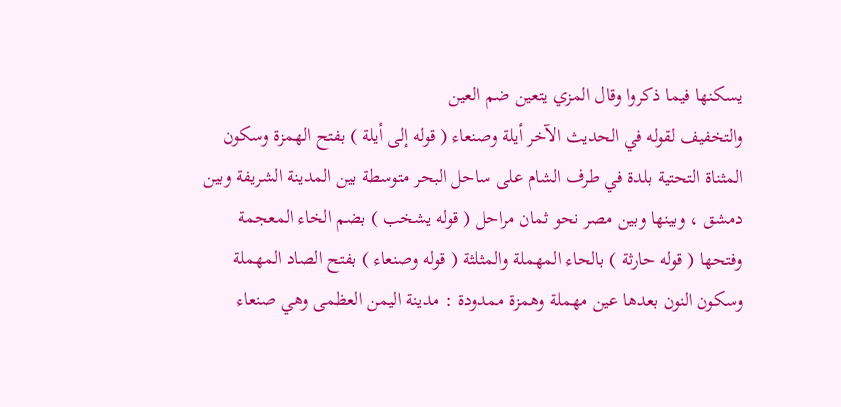يسكنها فيما ذكروا وقال المزي يتعين ضم العين
والتخفيف لقوله في الحديث الآخر أيلة وصنعاء ( قوله إلى أيلة ) بفتح الهمزة وسكون
المثناة التحتية بلدة في طرف الشام على ساحل البحر متوسطة بين المدينة الشريفة وبين
دمشق ، وبينها وبين مصر نحو ثمان مراحل ( قوله يشخب ) بضم الخاء المعجمة
وفتحها ( قوله حارثة ) بالحاء المهملة والمثلثة ( قوله وصنعاء ) بفتح الصاد المهملة
وسكون النون بعدها عين مهملة وهمزة ممدودة : مدينة اليمن العظمى وهي صنعاء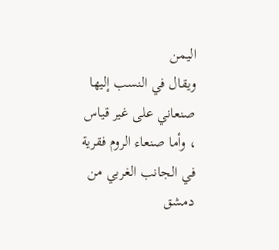اليمن
ويقال في النسب إليها صنعاني على غير قياس ، وأما صنعاء الروم فقرية في الجانب الغربي من دمشق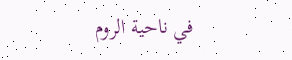في ناحية الروم